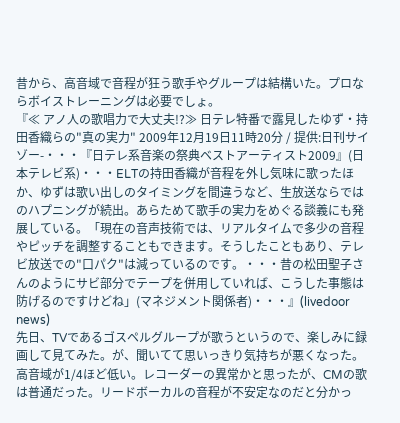昔から、高音域で音程が狂う歌手やグループは結構いた。プロならボイストレーニングは必要でしょ。
『≪ アノ人の歌唱力で大丈夫!?≫ 日テレ特番で露見したゆず・持田香織らの"真の実力" 2009年12月19日11時20分 / 提供:日刊サイゾー-・・・『日テレ系音楽の祭典ベストアーティスト2009』(日本テレビ系)・・・ELTの持田香織が音程を外し気味に歌ったほか、ゆずは歌い出しのタイミングを間違うなど、生放送ならではのハプニングが続出。あらためて歌手の実力をめぐる談義にも発展している。「現在の音声技術では、リアルタイムで多少の音程やピッチを調整することもできます。そうしたこともあり、テレビ放送での"口パク"は減っているのです。・・・昔の松田聖子さんのようにサビ部分でテープを併用していれば、こうした事態は防げるのですけどね」(マネジメント関係者)・・・』(livedoor news)
先日、TVであるゴスペルグループが歌うというので、楽しみに録画して見てみた。が、聞いてて思いっきり気持ちが悪くなった。高音域が1/4ほど低い。レコーダーの異常かと思ったが、CMの歌は普通だった。リードボーカルの音程が不安定なのだと分かっ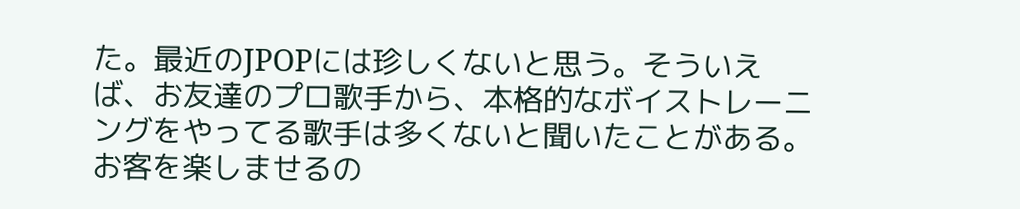た。最近のJPOPには珍しくないと思う。そういえば、お友達のプロ歌手から、本格的なボイストレーニングをやってる歌手は多くないと聞いたことがある。
お客を楽しませるの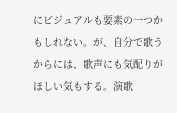にビジュアルも要素の一つかもしれない。が、自分で歌うからには、歌声にも気配りがほしい気もする。演歌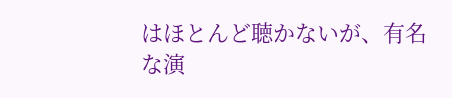はほとんど聴かないが、有名な演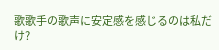歌歌手の歌声に安定感を感じるのは私だけ?